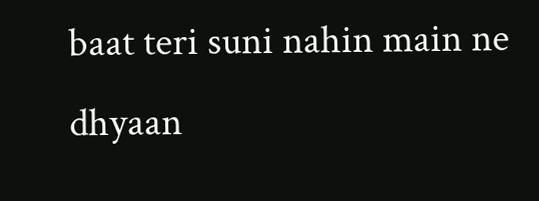baat teri suni nahin main ne
dhyaan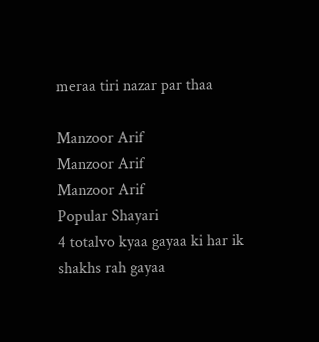meraa tiri nazar par thaa

Manzoor Arif
Manzoor Arif
Manzoor Arif
Popular Shayari
4 totalvo kyaa gayaa ki har ik shakhs rah gayaa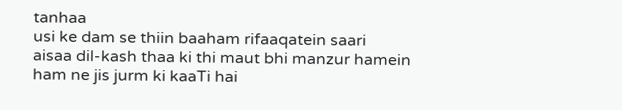tanhaa
usi ke dam se thiin baaham rifaaqatein saari
aisaa dil-kash thaa ki thi maut bhi manzur hamein
ham ne jis jurm ki kaaTi hai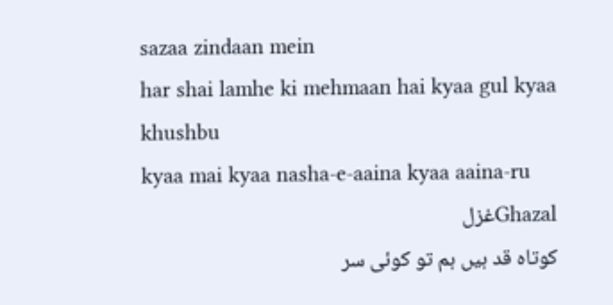sazaa zindaan mein
har shai lamhe ki mehmaan hai kyaa gul kyaa khushbu
kyaa mai kyaa nasha-e-aaina kyaa aaina-ru
Ghazalغزل
کوتاہ قد ہیں ہم تو کوئی سر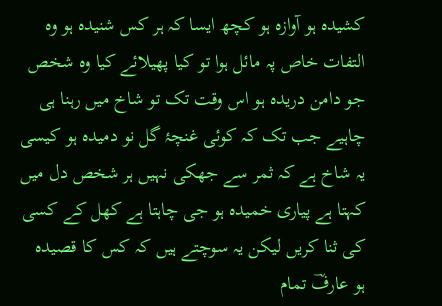کشیدہ ہو آوازہ ہو کچھ ایسا کہ ہر کس شنیدہ ہو وہ التفات خاص پہ مائل ہوا تو کیا پھیلائے کیا وہ شخص جو دامن دریدہ ہو اس وقت تک تو شاخ میں رہنا ہی چاہیے جب تک کہ کوئی غنچۂ گل نو دمیدہ ہو کیسی یہ شاخ ہے کہ ثمر سے جھکی نہیں ہر شخص دل میں کہتا ہے پیاری خمیدہ ہو جی چاہتا ہے کھل کے کسی کی ثنا کریں لیکن یہ سوچتے ہیں کہ کس کا قصیدہ ہو عارفؔ تمام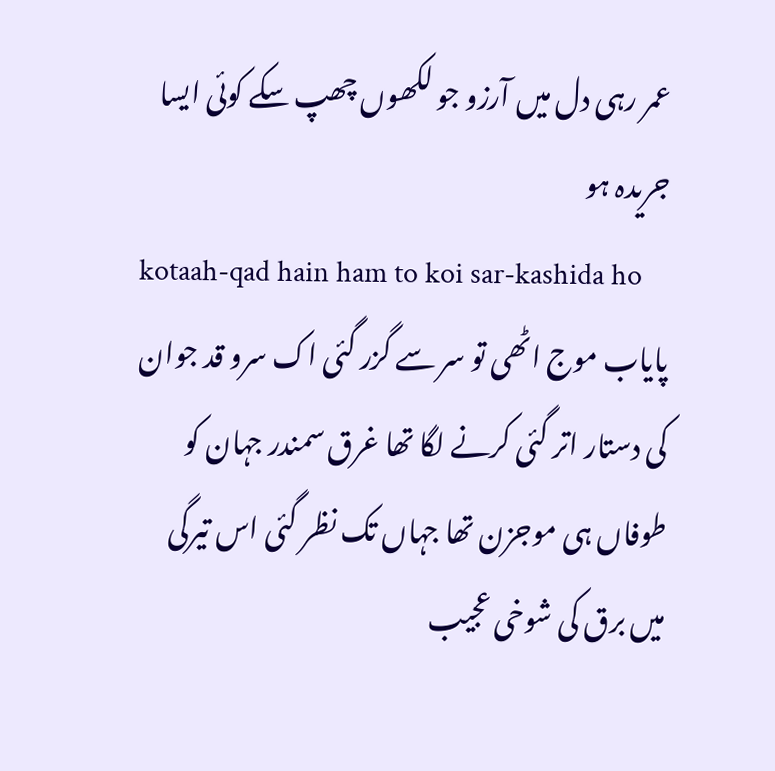عمر رہی دل میں آرزو جو لکھوں چھپ سکے کوئی ایسا جریدہ ہو
kotaah-qad hain ham to koi sar-kashida ho
پایاب موج اٹھی تو سر سے گزر گئی اک سرو قد جوان کی دستار اتر گئی کرنے لگا تھا غرق سمندر جہان کو طوفاں ہی موجزن تھا جہاں تک نظر گئی اس تیرگی میں برق کی شوخی عجیب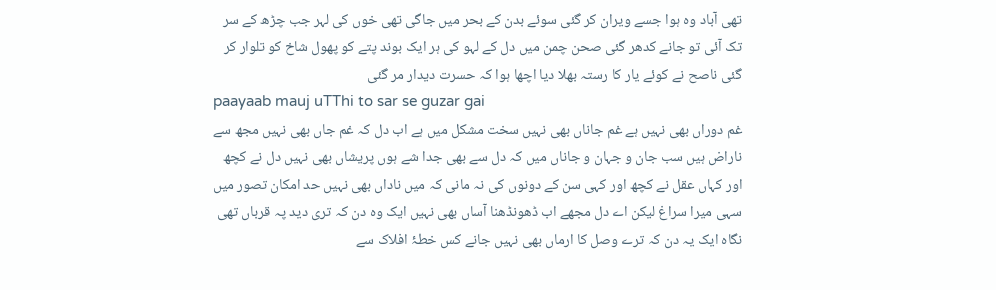تھی آباد وہ ہوا جسے ویران کر گئی سوئے بدن کے بحر میں جاگی تھی خوں کی لہر جب چڑھ کے سر تک آئی تو جانے کدھر گئی صحن چمن میں دل کے لہو کی ہر ایک بوند پتے کو پھول شاخ کو تلوار کر گئی ناصح نے کوئے یار کا رستہ بھلا دیا اچھا ہوا کہ حسرت دیدار مر گئی
paayaab mauj uTThi to sar se guzar gai
غم دوراں بھی نہیں ہے غم جاناں بھی نہیں سخت مشکل میں ہے اب دل کہ غم جاں بھی نہیں مجھ سے ناراض ہیں سب جان و جہان و جاناں میں کہ دل سے بھی جدا شے ہوں پریشاں بھی نہیں دل نے کچھ اور کہاں عقل نے کچھ اور کہی سن کے دونوں کی نہ مانی کہ میں ناداں بھی نہیں حد امکان تصور میں سہی میرا سراغ لیکن اے دل مجھے اب ڈھونڈھنا آساں بھی نہیں ایک وہ دن کہ تری دید پہ قرباں تھی نگاہ ایک یہ دن کہ ترے وصل کا ارماں بھی نہیں جانے کس خطۂ افلاک سے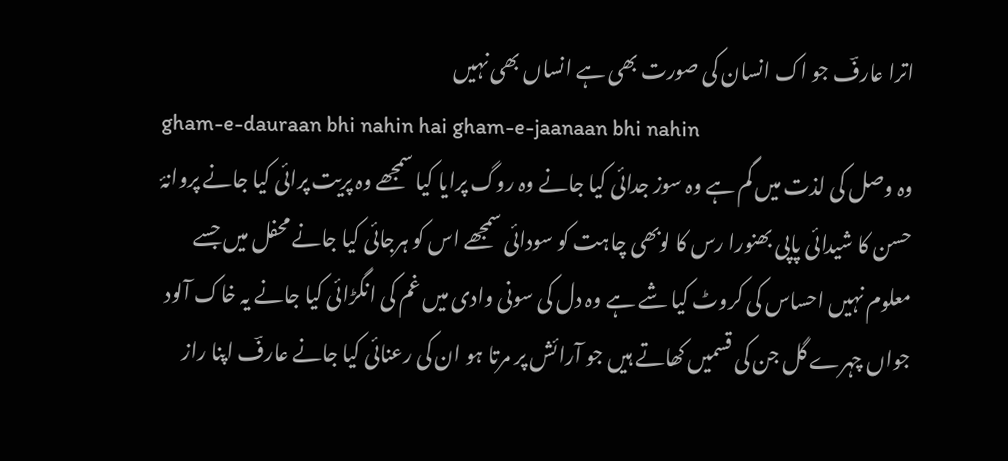اترا عارفؔ جو اک انسان کی صورت بھی ہے انساں بھی نہیں
gham-e-dauraan bhi nahin hai gham-e-jaanaan bhi nahin
وہ وصل کی لذت میں گم ہے وہ سوز جدائی کیا جانے وہ روگ پرایا کیا سمجھے وہ پریت پرائی کیا جانے پروانۂ حسن کا شیدائی پاپی بھنورا رس کا لوبھی چاہت کو سودائی سمجھے اس کو ہرجائی کیا جانے محفل میں جسے معلوم نہیں احساس کی کروٹ کیا شے ہے وہ دل کی سونی وادی میں غم کی انگڑائی کیا جانے یہ خاک آلود جواں چہرے گل جن کی قسمیں کھاتے ہیں جو آرائش پر مرتا ہو ان کی رعنائی کیا جانے عارفؔ اپنا راز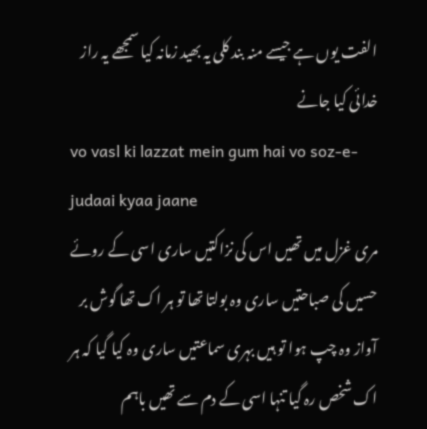الفت یوں ہے جیسے منہ بند کلی یہ بھید زمانہ کیا سمجھے یہ راز خدائی کیا جانے
vo vasl ki lazzat mein gum hai vo soz-e-judaai kyaa jaane
مری غزل میں تھیں اس کی نزاکتیں ساری اسی کے روئے حسیں کی صباحتیں ساری وہ بولتا تھا تو ہر اک تھا گوش بر آواز وہ چپ ہوا تو ہیں بہری سماعتیں ساری وہ کیا گیا کہ ہر اک شخص رہ گیا تنہا اسی کے دم سے تھیں باہم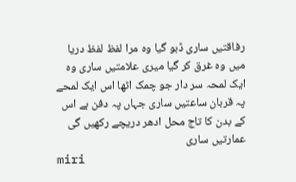رفاقتیں ساری ڈبو گیا وہ مرا لفظ لفظ دریا میں وہ غرق کر گیا میری علامتیں ساری وہ ایک لمحہ سر دار جو چمک اٹھا اس ایک لمحے پہ قربان ساعتیں ساری جہاں پہ دفن ہے اس کے بدن کا تاج محل ادھر دریچے رکھیں گی عمارتیں ساری
miri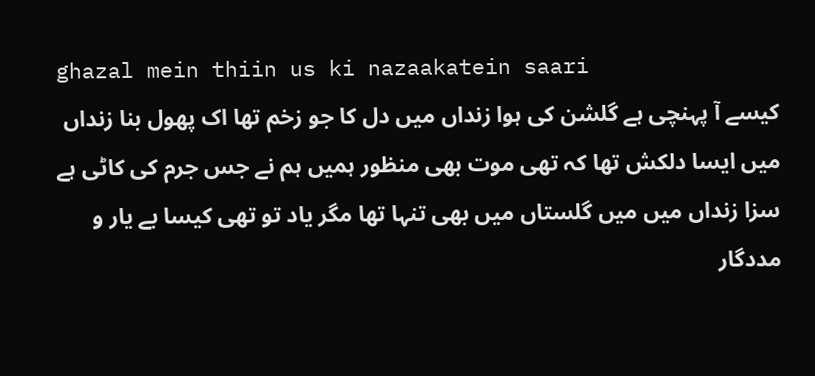ghazal mein thiin us ki nazaakatein saari
کیسے آ پہنچی ہے گلشن کی ہوا زنداں میں دل کا جو زخم تھا اک پھول بنا زنداں میں ایسا دلکش تھا کہ تھی موت بھی منظور ہمیں ہم نے جس جرم کی کاٹی ہے سزا زنداں میں میں گلستاں میں بھی تنہا تھا مگر یاد تو تھی کیسا بے یار و مددگار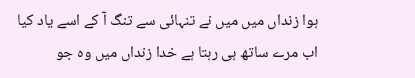ہوا زنداں میں میں نے تنہائی سے تنگ آ کے اسے یاد کیا اب مرے ساتھ ہی رہتا ہے خدا زنداں میں وہ جو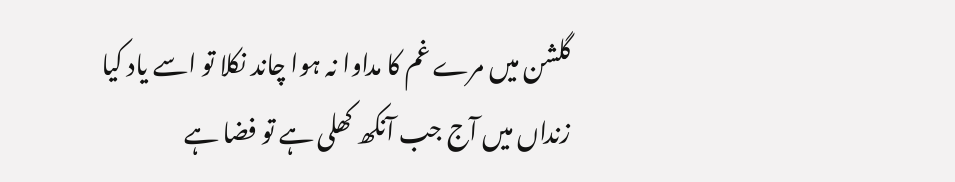گلشن میں مرے غم کا مداوا نہ ہوا چاند نکلا تو اسے یاد کیا زنداں میں آج جب آنکھ کھلی ہے تو فضا ہے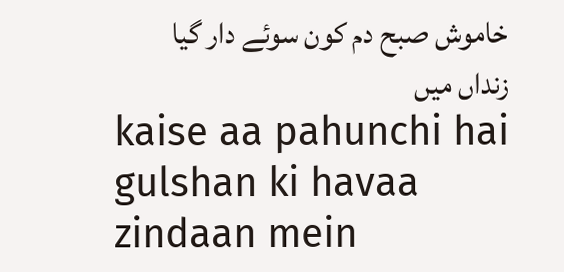خاموش صبح دم کون سوئے دار گیا زنداں میں
kaise aa pahunchi hai gulshan ki havaa zindaan mein